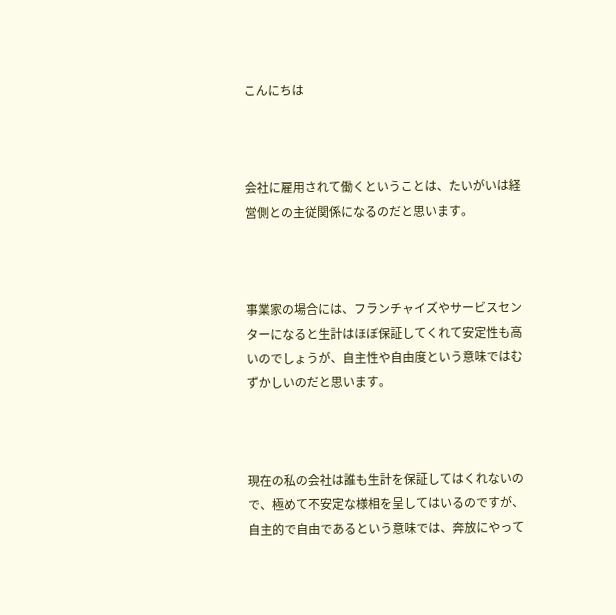こんにちは



会社に雇用されて働くということは、たいがいは経営側との主従関係になるのだと思います。



事業家の場合には、フランチャイズやサービスセンターになると生計はほぼ保証してくれて安定性も高いのでしょうが、自主性や自由度という意味ではむずかしいのだと思います。



現在の私の会社は誰も生計を保証してはくれないので、極めて不安定な様相を呈してはいるのですが、自主的で自由であるという意味では、奔放にやって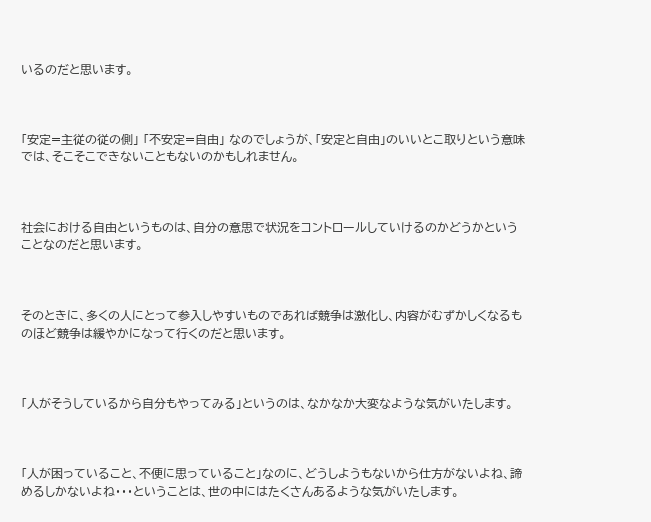いるのだと思います。



「安定=主従の従の側」 「不安定=自由」 なのでしょうが、「安定と自由」のいいとこ取りという意味では、そこそこできないこともないのかもしれません。



社会における自由というものは、自分の意思で状況をコントロールしていけるのかどうかということなのだと思います。



そのときに、多くの人にとって参入しやすいものであれば競争は激化し、内容がむずかしくなるものほど競争は緩やかになって行くのだと思います。



「人がそうしているから自分もやってみる」というのは、なかなか大変なような気がいたします。



「人が困っていること、不便に思っていること」なのに、どうしようもないから仕方がないよね、諦めるしかないよね・・・ということは、世の中にはたくさんあるような気がいたします。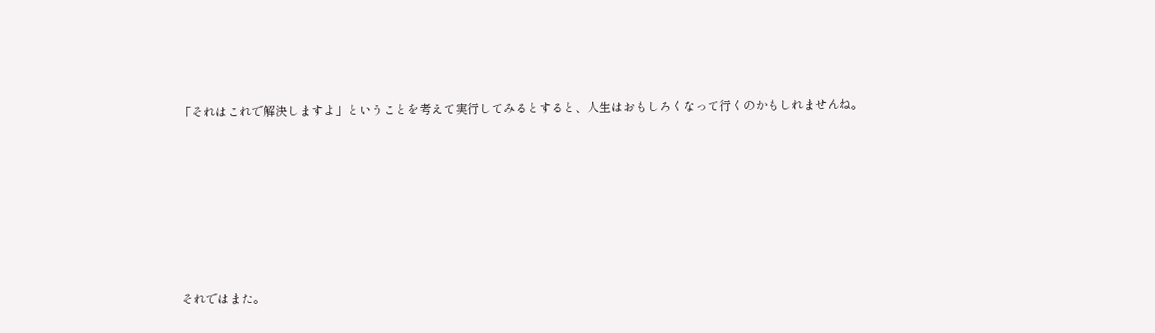「それはこれで解決しますよ」ということを考えて実行してみるとすると、人生はおもしろくなって行くのかもしれませんね。







それではまた。